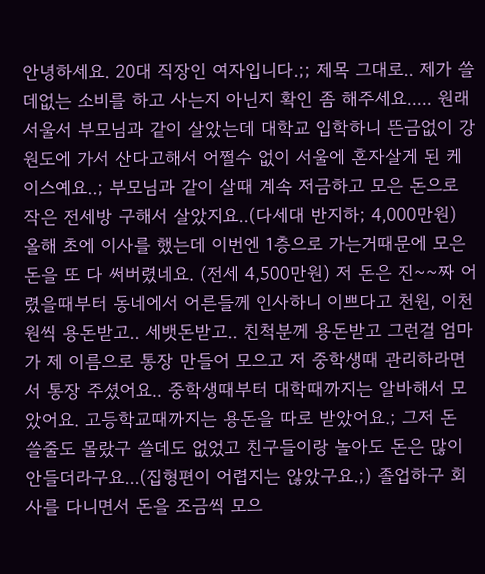안녕하세요. 20대 직장인 여자입니다.;; 제목 그대로.. 제가 쓸데없는 소비를 하고 사는지 아닌지 확인 좀 해주세요..... 원래 서울서 부모님과 같이 살았는데 대학교 입학하니 뜬금없이 강원도에 가서 산다고해서 어쩔수 없이 서울에 혼자살게 된 케이스예요..; 부모님과 같이 살때 계속 저금하고 모은 돈으로 작은 전세방 구해서 살았지요..(다세대 반지하; 4,000만원) 올해 초에 이사를 했는데 이번엔 1층으로 가는거때문에 모은돈을 또 다 써버렸네요. (전세 4,500만원) 저 돈은 진~~짜 어렸을때부터 동네에서 어른들께 인사하니 이쁘다고 천원, 이천원씩 용돈받고.. 세뱃돈받고.. 친척분께 용돈받고 그런걸 엄마가 제 이름으로 통장 만들어 모으고 저 중학생때 관리하라면서 통장 주셨어요.. 중학생때부터 대학때까지는 알바해서 모았어요. 고등학교때까지는 용돈을 따로 받았어요.; 그저 돈 쓸줄도 몰랐구 쓸데도 없었고 친구들이랑 놀아도 돈은 많이 안들더라구요...(집형편이 어렵지는 않았구요.;) 졸업하구 회사를 다니면서 돈을 조금씩 모으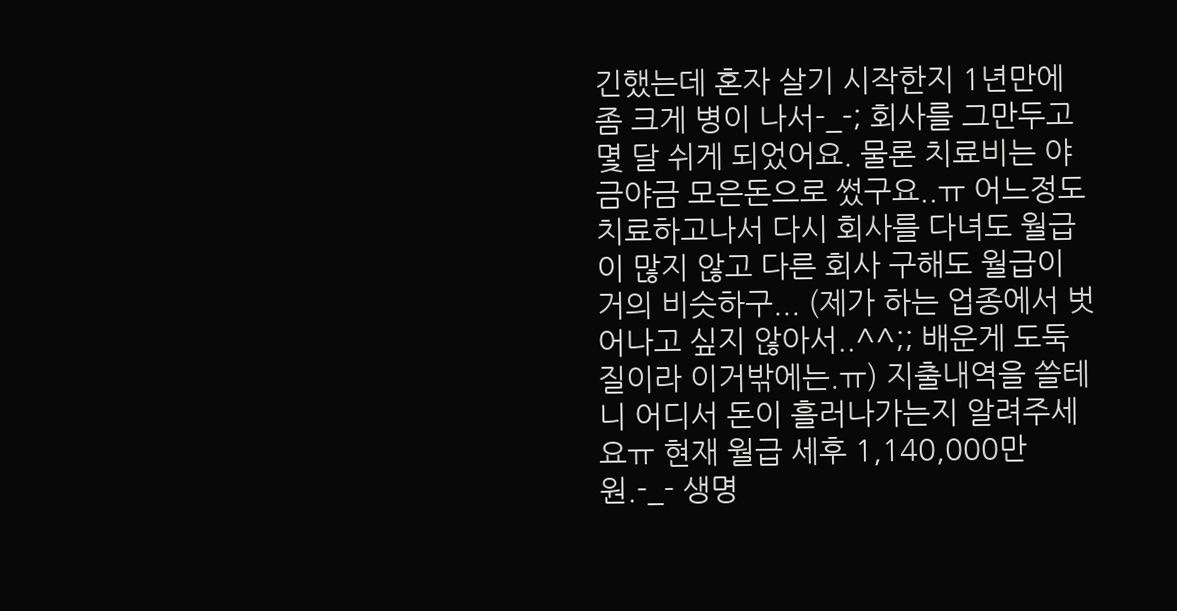긴했는데 혼자 살기 시작한지 1년만에 좀 크게 병이 나서-_-; 회사를 그만두고 몇 달 쉬게 되었어요. 물론 치료비는 야금야금 모은돈으로 썼구요..ㅠ 어느정도 치료하고나서 다시 회사를 다녀도 월급이 많지 않고 다른 회사 구해도 월급이 거의 비슷하구... (제가 하는 업종에서 벗어나고 싶지 않아서..^^;; 배운게 도둑질이라 이거밖에는.ㅠ) 지출내역을 쓸테니 어디서 돈이 흘러나가는지 알려주세요ㅠ 현재 월급 세후 1,140,000만원.-_- 생명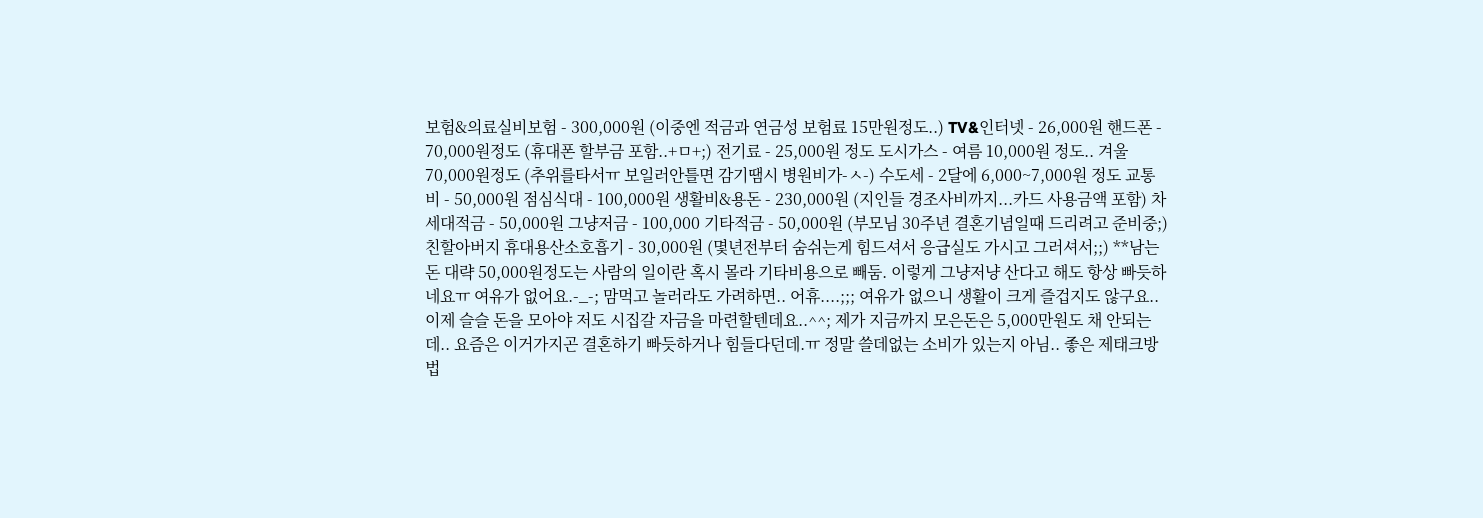보험&의료실비보험 - 300,000원 (이중엔 적금과 연금성 보험료 15만원정도..) TV&인터넷 - 26,000원 핸드폰 - 70,000원정도 (휴대폰 할부금 포함..+ㅁ+;) 전기료 - 25,000원 정도 도시가스 - 여름 10,000원 정도.. 겨울 70,000원정도 (추위를타서ㅠ 보일러안틀면 감기땜시 병원비가-ㅅ-) 수도세 - 2달에 6,000~7,000원 정도 교통비 - 50,000원 점심식대 - 100,000원 생활비&용돈 - 230,000원 (지인들 경조사비까지...카드 사용금액 포함) 차세대적금 - 50,000원 그냥저금 - 100,000 기타적금 - 50,000원 (부모님 30주년 결혼기념일때 드리려고 준비중;) 친할아버지 휴대용산소호흡기 - 30,000원 (몇년전부터 숨쉬는게 힘드셔서 응급실도 가시고 그러셔서;;) **남는돈 대략 50,000원정도는 사람의 일이란 혹시 몰라 기타비용으로 빼둠. 이렇게 그냥저냥 산다고 해도 항상 빠듯하네요ㅠ 여유가 없어요.-_-; 맘먹고 놀러라도 가려하면.. 어휴....;;; 여유가 없으니 생활이 크게 즐겁지도 않구요.. 이제 슬슬 돈을 모아야 저도 시집갈 자금을 마련할텐데요..^^; 제가 지금까지 모은돈은 5,000만원도 채 안되는데.. 요즘은 이거가지곤 결혼하기 빠듯하거나 힘들다던데.ㅠ 정말 쓸데없는 소비가 있는지 아님.. 좋은 제태크방법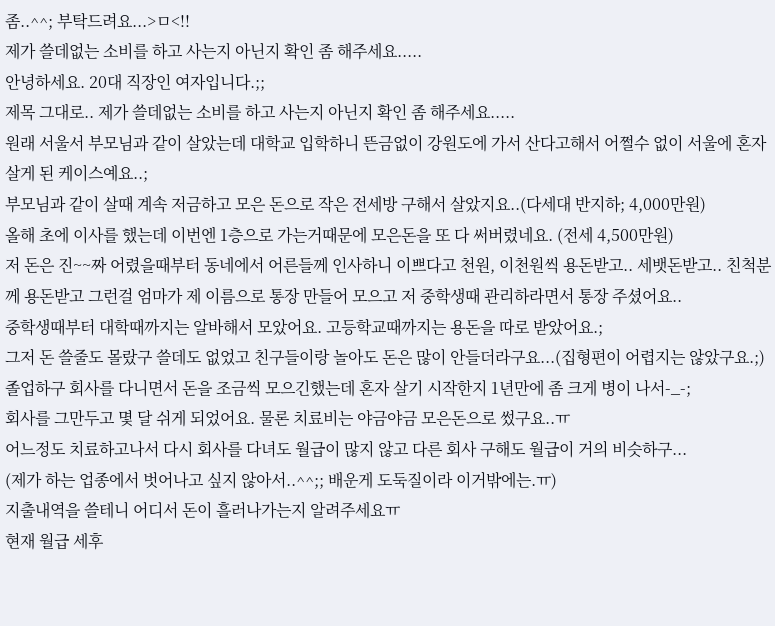좀..^^; 부탁드려요...>ㅁ<!!
제가 쓸데없는 소비를 하고 사는지 아닌지 확인 좀 해주세요.....
안녕하세요. 20대 직장인 여자입니다.;;
제목 그대로.. 제가 쓸데없는 소비를 하고 사는지 아닌지 확인 좀 해주세요.....
원래 서울서 부모님과 같이 살았는데 대학교 입학하니 뜬금없이 강원도에 가서 산다고해서 어쩔수 없이 서울에 혼자살게 된 케이스예요..;
부모님과 같이 살때 계속 저금하고 모은 돈으로 작은 전세방 구해서 살았지요..(다세대 반지하; 4,000만원)
올해 초에 이사를 했는데 이번엔 1층으로 가는거때문에 모은돈을 또 다 써버렸네요. (전세 4,500만원)
저 돈은 진~~짜 어렸을때부터 동네에서 어른들께 인사하니 이쁘다고 천원, 이천원씩 용돈받고.. 세뱃돈받고.. 친척분께 용돈받고 그런걸 엄마가 제 이름으로 통장 만들어 모으고 저 중학생때 관리하라면서 통장 주셨어요..
중학생때부터 대학때까지는 알바해서 모았어요. 고등학교때까지는 용돈을 따로 받았어요.;
그저 돈 쓸줄도 몰랐구 쓸데도 없었고 친구들이랑 놀아도 돈은 많이 안들더라구요...(집형편이 어렵지는 않았구요.;)
졸업하구 회사를 다니면서 돈을 조금씩 모으긴했는데 혼자 살기 시작한지 1년만에 좀 크게 병이 나서-_-;
회사를 그만두고 몇 달 쉬게 되었어요. 물론 치료비는 야금야금 모은돈으로 썼구요..ㅠ
어느정도 치료하고나서 다시 회사를 다녀도 월급이 많지 않고 다른 회사 구해도 월급이 거의 비슷하구...
(제가 하는 업종에서 벗어나고 싶지 않아서..^^;; 배운게 도둑질이라 이거밖에는.ㅠ)
지출내역을 쓸테니 어디서 돈이 흘러나가는지 알려주세요ㅠ
현재 월급 세후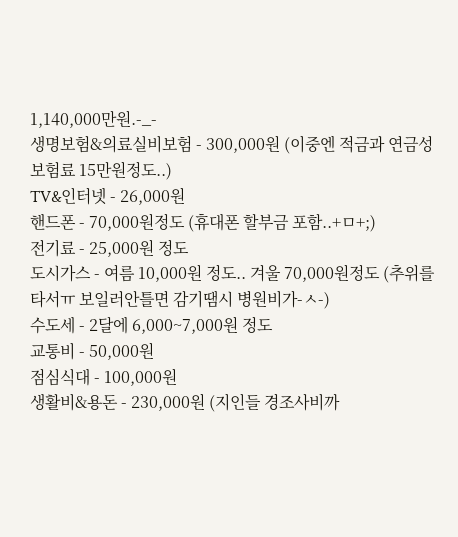1,140,000만원.-_-
생명보험&의료실비보험 - 300,000원 (이중엔 적금과 연금성 보험료 15만원정도..)
TV&인터넷 - 26,000원
핸드폰 - 70,000원정도 (휴대폰 할부금 포함..+ㅁ+;)
전기료 - 25,000원 정도
도시가스 - 여름 10,000원 정도.. 겨울 70,000원정도 (추위를타서ㅠ 보일러안틀면 감기땜시 병원비가-ㅅ-)
수도세 - 2달에 6,000~7,000원 정도
교통비 - 50,000원
점심식대 - 100,000원
생활비&용돈 - 230,000원 (지인들 경조사비까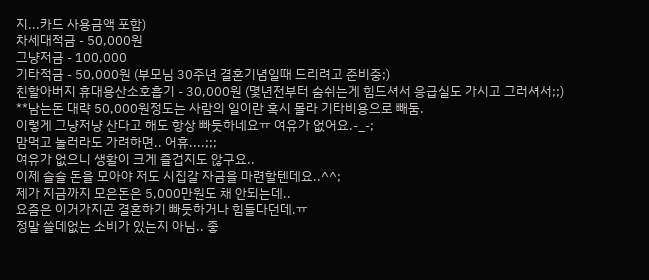지...카드 사용금액 포함)
차세대적금 - 50,000원
그냥저금 - 100,000
기타적금 - 50,000원 (부모님 30주년 결혼기념일때 드리려고 준비중;)
친할아버지 휴대용산소호흡기 - 30,000원 (몇년전부터 숨쉬는게 힘드셔서 응급실도 가시고 그러셔서;;)
**남는돈 대략 50,000원정도는 사람의 일이란 혹시 몰라 기타비용으로 빼둠.
이렇게 그냥저냥 산다고 해도 항상 빠듯하네요ㅠ 여유가 없어요.-_-;
맘먹고 놀러라도 가려하면.. 어휴....;;;
여유가 없으니 생활이 크게 즐겁지도 않구요..
이제 슬슬 돈을 모아야 저도 시집갈 자금을 마련할텐데요..^^;
제가 지금까지 모은돈은 5,000만원도 채 안되는데..
요즘은 이거가지곤 결혼하기 빠듯하거나 힘들다던데.ㅠ
정말 쓸데없는 소비가 있는지 아님.. 좋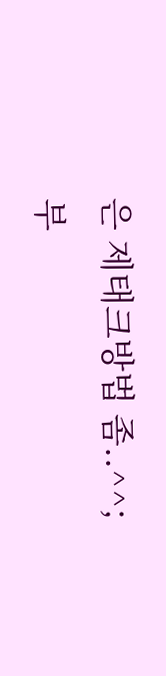은 제태크방법 좀..^^;
부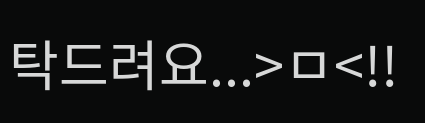탁드려요...>ㅁ<!!